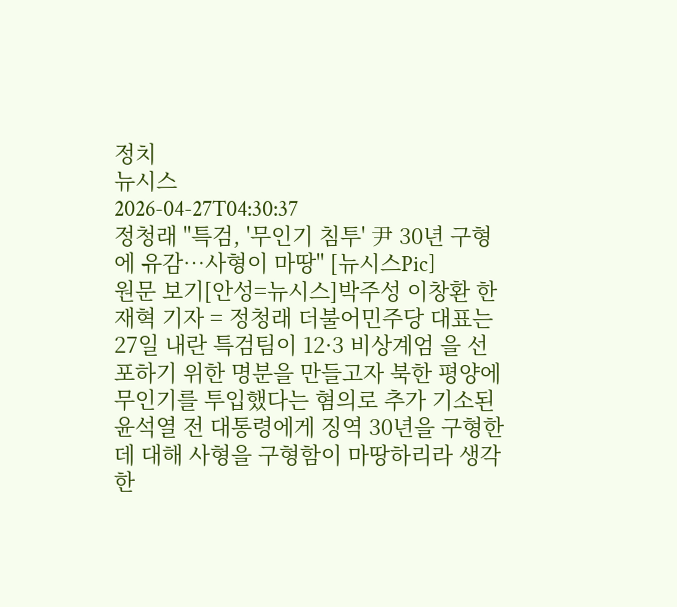정치
뉴시스
2026-04-27T04:30:37
정청래 "특검, '무인기 침투' 尹 30년 구형에 유감…사형이 마땅" [뉴시스Pic]
원문 보기[안성=뉴시스]박주성 이창환 한재혁 기자 = 정청래 더불어민주당 대표는 27일 내란 특검팀이 12·3 비상계엄 을 선포하기 위한 명분을 만들고자 북한 평양에 무인기를 투입했다는 혐의로 추가 기소된 윤석열 전 대통령에게 징역 30년을 구형한 데 대해 사형을 구형함이 마땅하리라 생각한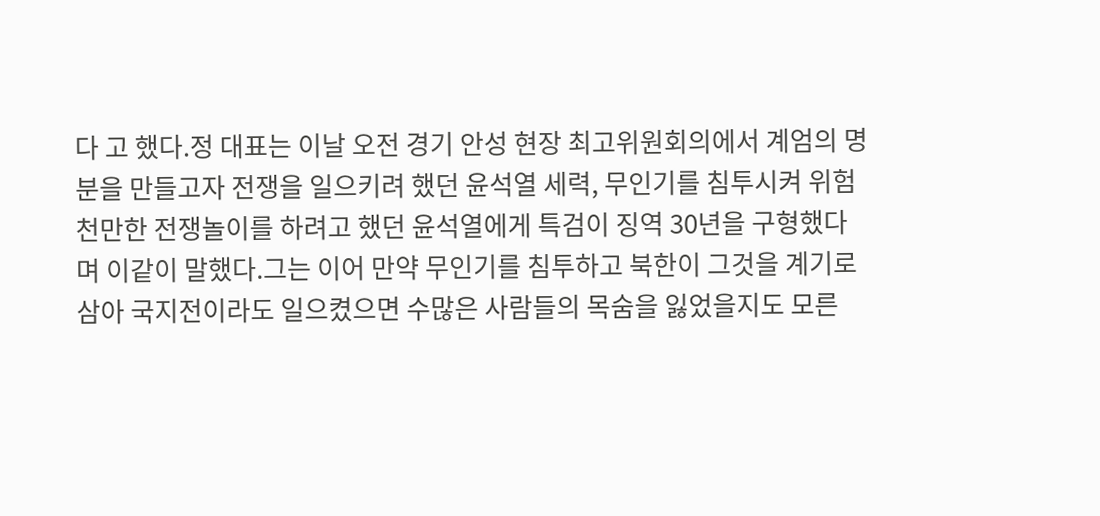다 고 했다.정 대표는 이날 오전 경기 안성 현장 최고위원회의에서 계엄의 명분을 만들고자 전쟁을 일으키려 했던 윤석열 세력, 무인기를 침투시켜 위험천만한 전쟁놀이를 하려고 했던 윤석열에게 특검이 징역 30년을 구형했다 며 이같이 말했다.그는 이어 만약 무인기를 침투하고 북한이 그것을 계기로 삼아 국지전이라도 일으켰으면 수많은 사람들의 목숨을 잃었을지도 모른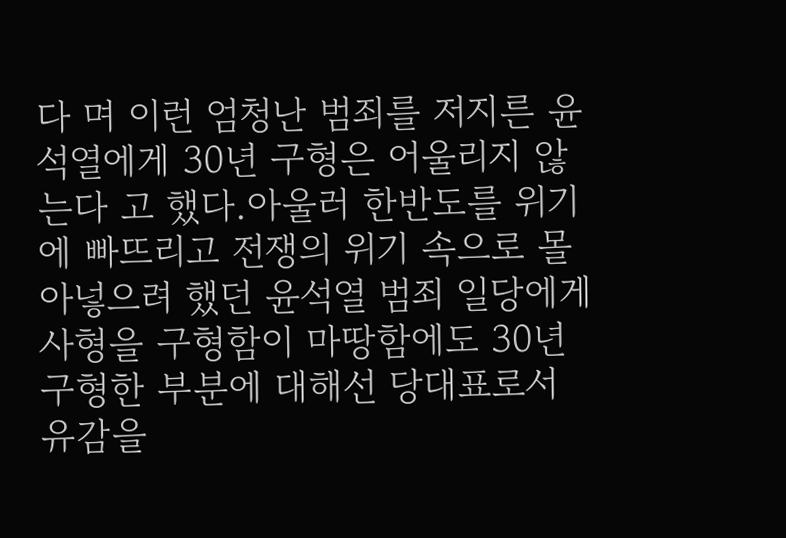다 며 이런 엄청난 범죄를 저지른 윤석열에게 30년 구형은 어울리지 않는다 고 했다.아울러 한반도를 위기에 빠뜨리고 전쟁의 위기 속으로 몰아넣으려 했던 윤석열 범죄 일당에게 사형을 구형함이 마땅함에도 30년 구형한 부분에 대해선 당대표로서 유감을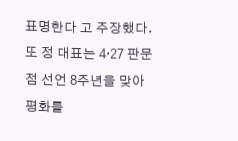표명한다 고 주장했다.또 정 대표는 4·27 판문점 선언 8주년을 맞아 평화를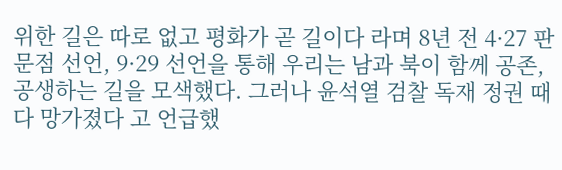위한 길은 따로 없고 평화가 곧 길이다 라며 8년 전 4·27 판문점 선언, 9·29 선언을 통해 우리는 남과 북이 함께 공존, 공생하는 길을 모색했다. 그러나 윤석열 검찰 독재 정권 때 다 망가졌다 고 언급했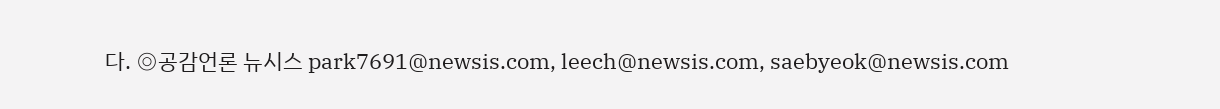다. ◎공감언론 뉴시스 park7691@newsis.com, leech@newsis.com, saebyeok@newsis.com